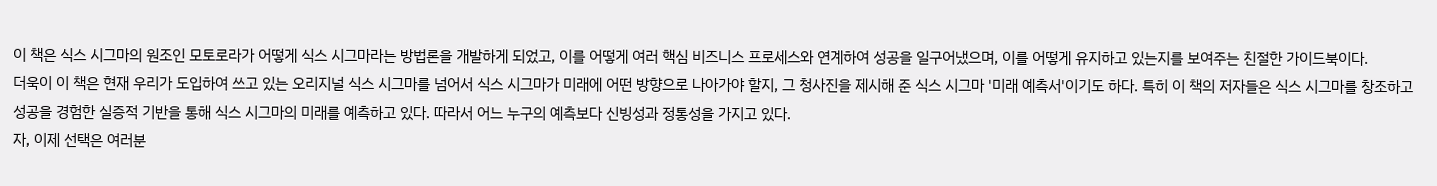이 책은 식스 시그마의 원조인 모토로라가 어떻게 식스 시그마라는 방법론을 개발하게 되었고, 이를 어떻게 여러 핵심 비즈니스 프로세스와 연계하여 성공을 일구어냈으며, 이를 어떻게 유지하고 있는지를 보여주는 친절한 가이드북이다.
더욱이 이 책은 현재 우리가 도입하여 쓰고 있는 오리지널 식스 시그마를 넘어서 식스 시그마가 미래에 어떤 방향으로 나아가야 할지, 그 청사진을 제시해 준 식스 시그마 '미래 예측서'이기도 하다. 특히 이 책의 저자들은 식스 시그마를 창조하고 성공을 경험한 실증적 기반을 통해 식스 시그마의 미래를 예측하고 있다. 따라서 어느 누구의 예측보다 신빙성과 정통성을 가지고 있다.
자, 이제 선택은 여러분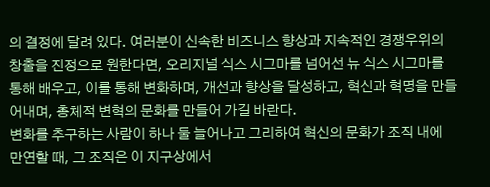의 결정에 달려 있다. 여러분이 신속한 비즈니스 향상과 지속적인 경쟁우위의 창출을 진정으로 원한다면, 오리지널 식스 시그마를 넘어선 뉴 식스 시그마를 통해 배우고, 이를 통해 변화하며, 개선과 향상을 달성하고, 혁신과 혁명을 만들어내며, 총체적 변혁의 문화를 만들어 가길 바란다.
변화를 추구하는 사람이 하나 둘 늘어나고 그리하여 혁신의 문화가 조직 내에 만연할 때, 그 조직은 이 지구상에서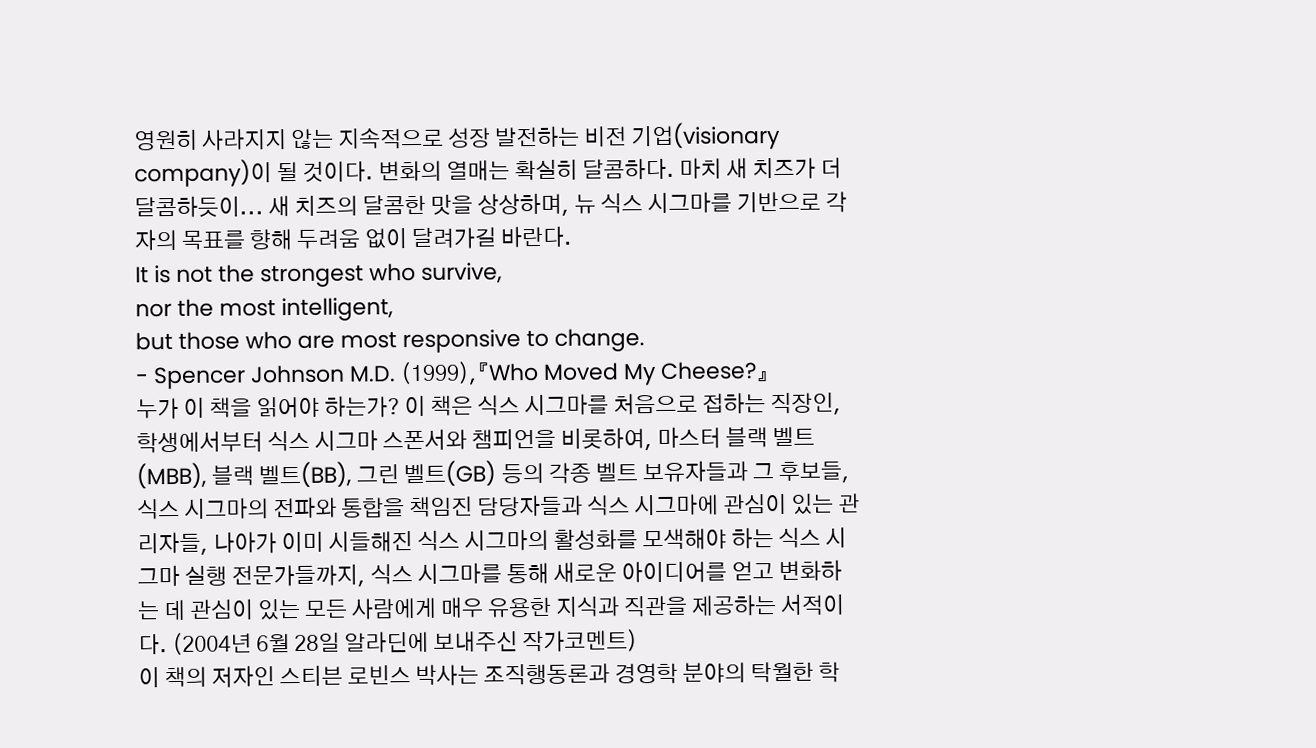영원히 사라지지 않는 지속적으로 성장 발전하는 비전 기업(visionary company)이 될 것이다. 변화의 열매는 확실히 달콤하다. 마치 새 치즈가 더 달콤하듯이... 새 치즈의 달콤한 맛을 상상하며, 뉴 식스 시그마를 기반으로 각자의 목표를 향해 두려움 없이 달려가길 바란다.
It is not the strongest who survive,
nor the most intelligent,
but those who are most responsive to change.
- Spencer Johnson M.D. (1999),『Who Moved My Cheese?』
누가 이 책을 읽어야 하는가? 이 책은 식스 시그마를 처음으로 접하는 직장인, 학생에서부터 식스 시그마 스폰서와 챔피언을 비롯하여, 마스터 블랙 벨트(MBB), 블랙 벨트(BB), 그린 벨트(GB) 등의 각종 벨트 보유자들과 그 후보들, 식스 시그마의 전파와 통합을 책임진 담당자들과 식스 시그마에 관심이 있는 관리자들, 나아가 이미 시들해진 식스 시그마의 활성화를 모색해야 하는 식스 시그마 실행 전문가들까지, 식스 시그마를 통해 새로운 아이디어를 얻고 변화하는 데 관심이 있는 모든 사람에게 매우 유용한 지식과 직관을 제공하는 서적이다. (2004년 6월 28일 알라딘에 보내주신 작가코멘트)
이 책의 저자인 스티븐 로빈스 박사는 조직행동론과 경영학 분야의 탁월한 학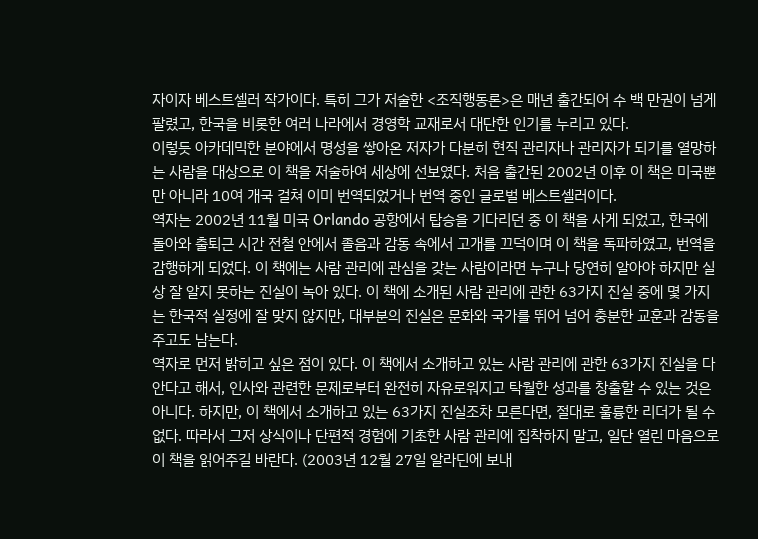자이자 베스트셀러 작가이다. 특히 그가 저술한 <조직행동론>은 매년 출간되어 수 백 만권이 넘게 팔렸고, 한국을 비롯한 여러 나라에서 경영학 교재로서 대단한 인기를 누리고 있다.
이렇듯 아카데믹한 분야에서 명성을 쌓아온 저자가 다분히 현직 관리자나 관리자가 되기를 열망하는 사람을 대상으로 이 책을 저술하여 세상에 선보였다. 처음 출간된 2002년 이후 이 책은 미국뿐만 아니라 10여 개국 걸쳐 이미 번역되었거나 번역 중인 글로벌 베스트셀러이다.
역자는 2002년 11월 미국 Orlando 공항에서 탑승을 기다리던 중 이 책을 사게 되었고, 한국에 돌아와 출퇴근 시간 전철 안에서 졸음과 감동 속에서 고개를 끄덕이며 이 책을 독파하였고, 번역을 감행하게 되었다. 이 책에는 사람 관리에 관심을 갖는 사람이라면 누구나 당연히 알아야 하지만 실상 잘 알지 못하는 진실이 녹아 있다. 이 책에 소개된 사람 관리에 관한 63가지 진실 중에 몇 가지는 한국적 실정에 잘 맞지 않지만, 대부분의 진실은 문화와 국가를 뛰어 넘어 충분한 교훈과 감동을 주고도 남는다.
역자로 먼저 밝히고 싶은 점이 있다. 이 책에서 소개하고 있는 사람 관리에 관한 63가지 진실을 다 안다고 해서, 인사와 관련한 문제로부터 완전히 자유로워지고 탁월한 성과를 창출할 수 있는 것은 아니다. 하지만, 이 책에서 소개하고 있는 63가지 진실조차 모른다면, 절대로 훌륭한 리더가 될 수 없다. 따라서 그저 상식이나 단편적 경험에 기초한 사람 관리에 집착하지 말고, 일단 열린 마음으로 이 책을 읽어주길 바란다. (2003년 12월 27일 알라딘에 보내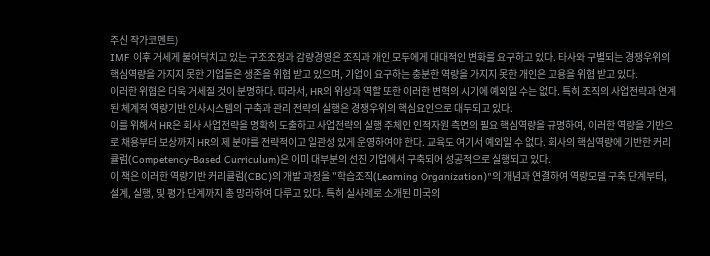주신 작가코멘트)
IMF 이후 거세게 불어닥치고 있는 구조조정과 감량경영은 조직과 개인 모두에게 대대적인 변화를 요구하고 있다. 타사와 구별되는 경쟁우위의 핵심역량을 가지지 못한 기업들은 생존을 위협 받고 있으며, 기업이 요구하는 충분한 역량을 가지지 못한 개인은 고용을 위협 받고 있다.
이러한 위협은 더욱 거세질 것이 분명하다. 따라서, HR의 위상과 역할 또한 이러한 변혁의 시기에 예외일 수는 없다. 특히 조직의 사업전략과 연계된 체계적 역량기반 인사시스템의 구축과 관리 전략의 실행은 경쟁우위의 핵심요인으로 대두되고 있다.
이를 위해서 HR은 회사 사업전략을 명확히 도출하고 사업전략의 실행 주체인 인적자원 측면의 필요 핵심역량을 규명하여, 이러한 역량을 기반으로 채용부터 보상까지 HR의 제 분야를 전략적이고 일관성 있게 운영하여야 한다. 교육도 여기서 예외일 수 없다. 회사의 핵심역량에 기반한 커리큘럼(Competency-Based Curriculum)은 이미 대부분의 선진 기업에서 구축되어 성공적으로 실행되고 있다.
이 책은 이러한 역량기반 커리큘럼(CBC)의 개발 과정을 "학습조직(Learning Organization)"의 개념과 연결하여 역량모델 구축 단계부터, 설계, 실행, 및 평가 단계까지 총 망라하여 다루고 있다. 특히 실사례로 소개된 미국의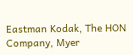Eastman Kodak, The HON Company, Myer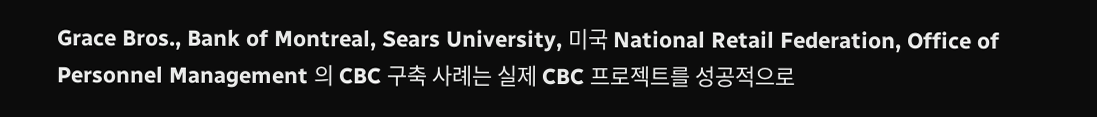Grace Bros., Bank of Montreal, Sears University, 미국 National Retail Federation, Office of Personnel Management 의 CBC 구축 사례는 실제 CBC 프로젝트를 성공적으로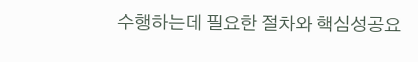수행하는데 필요한 절차와 핵심성공요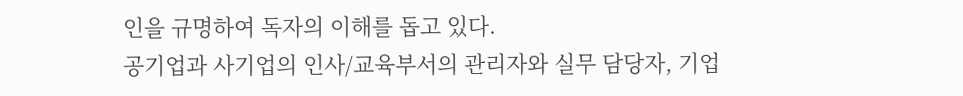인을 규명하여 독자의 이해를 돕고 있다.
공기업과 사기업의 인사/교육부서의 관리자와 실무 담당자, 기업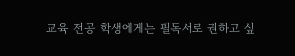교육 전공 학생에게는 필독서로 권하고 싶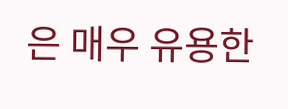은 매우 유용한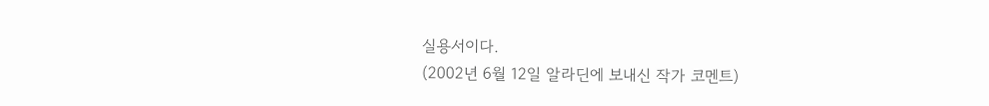실용서이다.
(2002년 6월 12일 알라딘에 보내신 작가 코멘트)